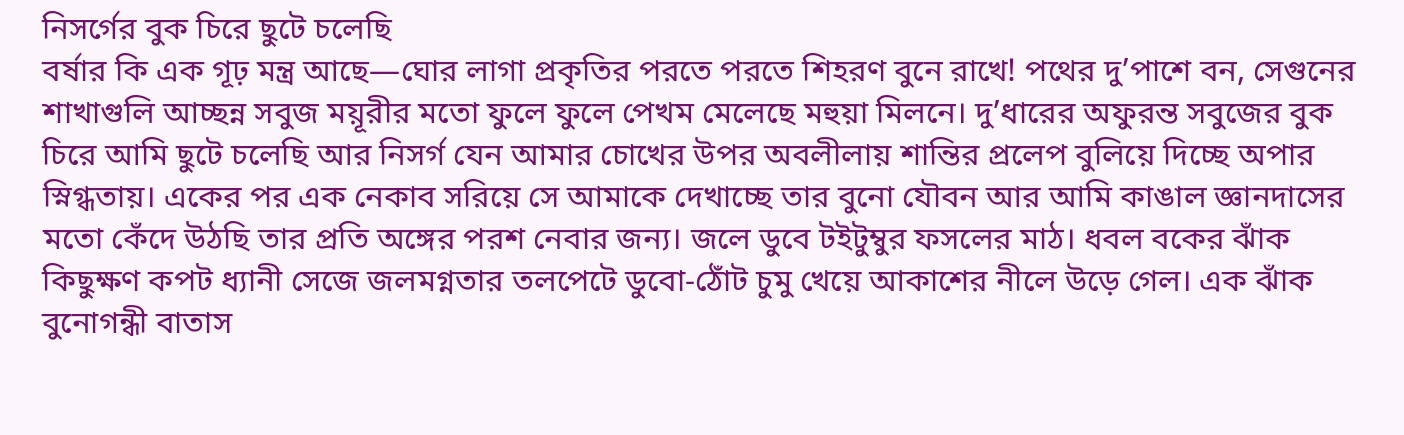নিসর্গের বুক চিরে ছুটে চলেছি
বর্ষার কি এক গূঢ় মন্ত্র আছে―ঘোর লাগা প্রকৃতির পরতে পরতে শিহরণ বুনে রাখে! পথের দু’পাশে বন, সেগুনের শাখাগুলি আচ্ছন্ন সবুজ ময়ূরীর মতো ফুলে ফুলে পেখম মেলেছে মহুয়া মিলনে। দু’ধারের অফুরন্ত সবুজের বুক চিরে আমি ছুটে চলেছি আর নিসর্গ যেন আমার চোখের উপর অবলীলায় শান্তির প্রলেপ বুলিয়ে দিচ্ছে অপার স্নিগ্ধতায়। একের পর এক নেকাব সরিয়ে সে আমাকে দেখাচ্ছে তার বুনো যৌবন আর আমি কাঙাল জ্ঞানদাসের মতো কেঁদে উঠছি তার প্রতি অঙ্গের পরশ নেবার জন্য। জলে ডুবে টইটুম্বুর ফসলের মাঠ। ধবল বকের ঝাঁক কিছুক্ষণ কপট ধ্যানী সেজে জলমগ্নতার তলপেটে ডুবো-ঠোঁট চুমু খেয়ে আকাশের নীলে উড়ে গেল। এক ঝাঁক বুনোগন্ধী বাতাস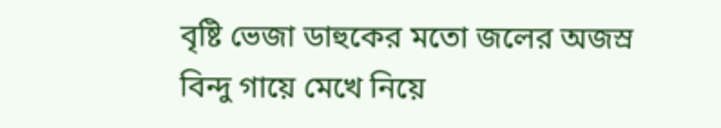বৃষ্টি ভেজা ডাহুকের মতো জলের অজস্র বিন্দু গায়ে মেখে নিয়ে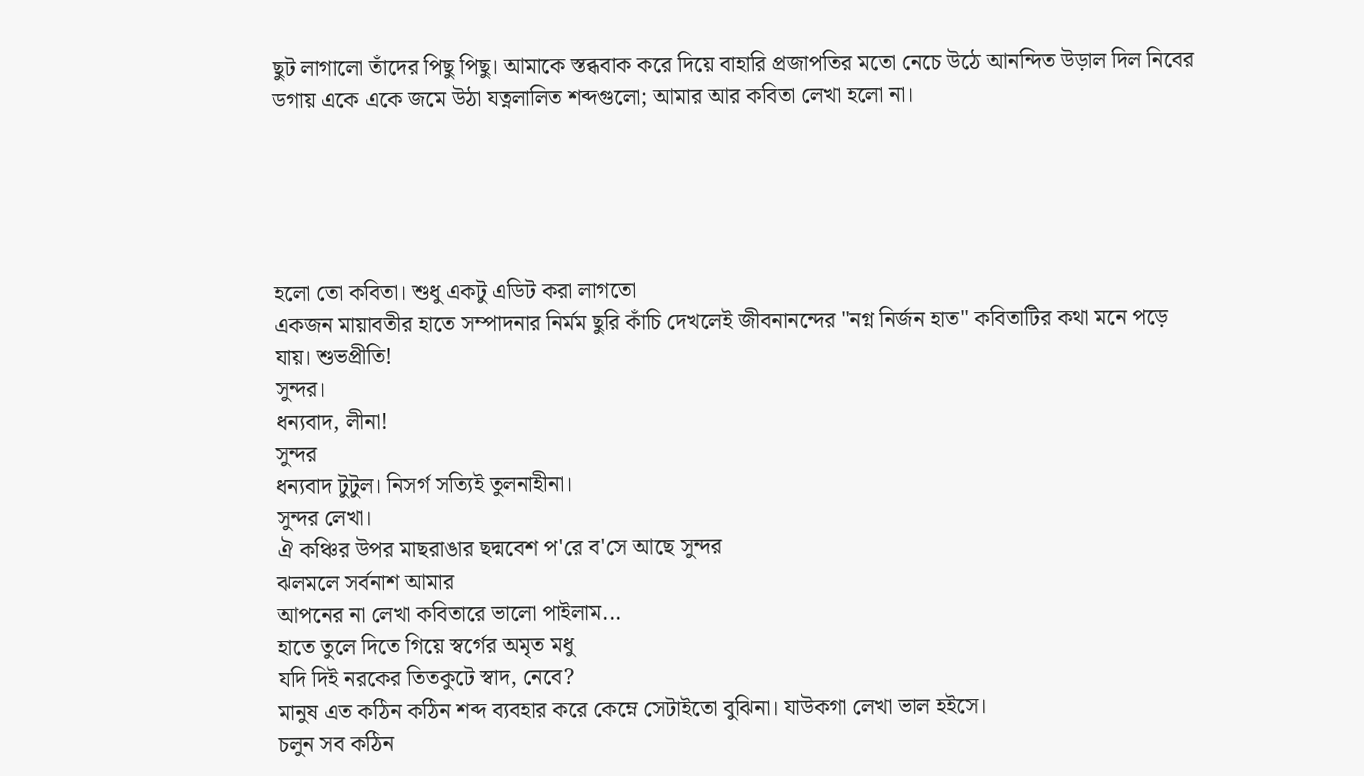ছুট লাগালো তাঁদের পিছু পিছু। আমাকে স্তব্ধবাক করে দিয়ে বাহারি প্রজাপতির মতো নেচে উঠে আনন্দিত উড়াল দিল নিবের ডগায় একে একে জমে উঠা যত্নলালিত শব্দগুলো; আমার আর কবিতা লেখা হলো না।





হলো তো কবিতা। শুধু একটু এডিট করা লাগতো
একজন মায়াবতীর হাতে সম্পাদনার নির্মম ছুরি কাঁচি দেখলেই জীবনানন্দের "নগ্ন নির্জন হাত" কবিতাটির কথা মনে পড়ে যায়। শুভপ্রীতি!
সুন্দর।
ধন্যবাদ, লীনা!
সুন্দর
ধন্যবাদ টুটুল। নিসর্গ সত্যিই তুলনাহীনা।
সুন্দর লেখা।
ঐ কঞ্চির উপর মাছরাঙার ছদ্মবেশ প'রে ব'সে আছে সুন্দর
ঝলমলে সর্বনাশ আমার
আপনের না লেখা কবিতারে ভালো পাইলাম...
হাতে তুলে দিতে গিয়ে স্বর্গের অমৃত মধু
যদি দিই নরকের তিতকুটে স্বাদ, নেবে?
মানুষ এত কঠিন কঠিন শব্দ ব্যবহার করে কেম্নে সেটাইতো বুঝিনা। যাউকগা লেখা ভাল হইসে।
চলুন সব কঠিন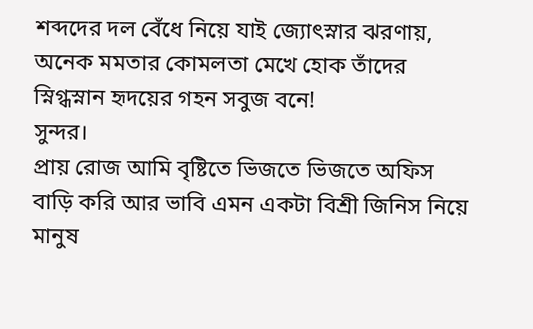শব্দদের দল বেঁধে নিয়ে যাই জ্যোৎস্নার ঝরণায়, অনেক মমতার কোমলতা মেখে হোক তাঁদের স্নিগ্ধস্নান হৃদয়ের গহন সবুজ বনে!
সুন্দর।
প্রায় রোজ আমি বৃষ্টিতে ভিজতে ভিজতে অফিস বাড়ি করি আর ভাবি এমন একটা বিশ্রী জিনিস নিয়ে মানুষ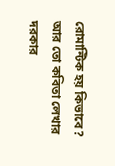রোমান্টিক হয় কিভাবে?
আর তো কবিতা লেখার দরকার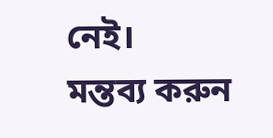নেই।
মন্তব্য করুন